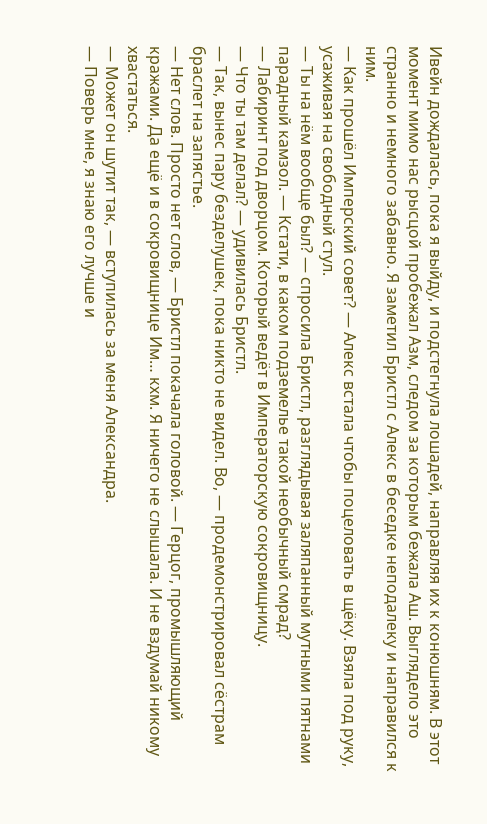Ивейн дождалась, пока я выйду, и подстегнула лошадей, направляя их к конюшням. В этот момент мимо нас рысцой пробежал Азм, следом за которым бежала Аш. Выглядело это странно и немного забавно. Я заметил Бристл с Алекс в беседке неподалеку и направился к ним.
— Как прошёл Имперский совет? — Алекс встала чтобы поцеловать в щёку. Взяла под руку, усаживая на свободный стул.
— Ты на нём вообще был? — спросила Бристл, разглядывая заляпанный мутными пятнами парадный камзол. — Кстати, в каком подземелье такой необычный смрад?
— Лабиринт под дворцом. Который ведёт в Императорскую сокровищницу.
— Что ты там делал? — удивилась Бристл.
— Так, вынес пару безделушек, пока никто не видел. Во, — продемонстрировал сёстрам браслет на запястье.
— Нет слов. Просто нет слов, — Бристл покачала головой. — Герцог, промышляющий кражами. Да ещё и в сокровищнице Им… кхм. Я ничего не слышала. И не вздумай никому хвастаться.
— Может он шутит так, — вступилась за меня Александра.
— Поверь мне, я знаю его лучше и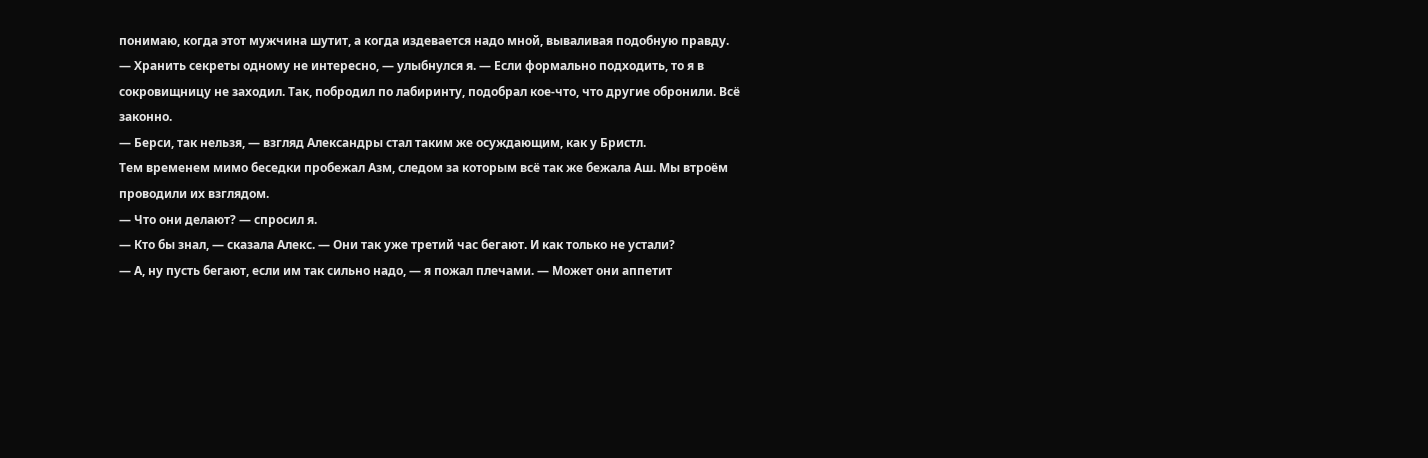понимаю, когда этот мужчина шутит, а когда издевается надо мной, вываливая подобную правду.
— Хранить секреты одному не интересно, — улыбнулся я. — Если формально подходить, то я в сокровищницу не заходил. Так, побродил по лабиринту, подобрал кое-что, что другие обронили. Всё законно.
— Берси, так нельзя, — взгляд Александры стал таким же осуждающим, как у Бристл.
Тем временем мимо беседки пробежал Азм, следом за которым всё так же бежала Аш. Мы втроём проводили их взглядом.
— Что они делают? — спросил я.
— Кто бы знал, — сказала Алекс. — Они так уже третий час бегают. И как только не устали?
— А, ну пусть бегают, если им так сильно надо, — я пожал плечами. — Может они аппетит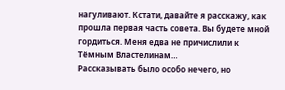нагуливают. Кстати, давайте я расскажу, как прошла первая часть совета. Вы будете мной гордиться. Меня едва не причислили к Тёмным Властелинам…
Рассказывать было особо нечего, но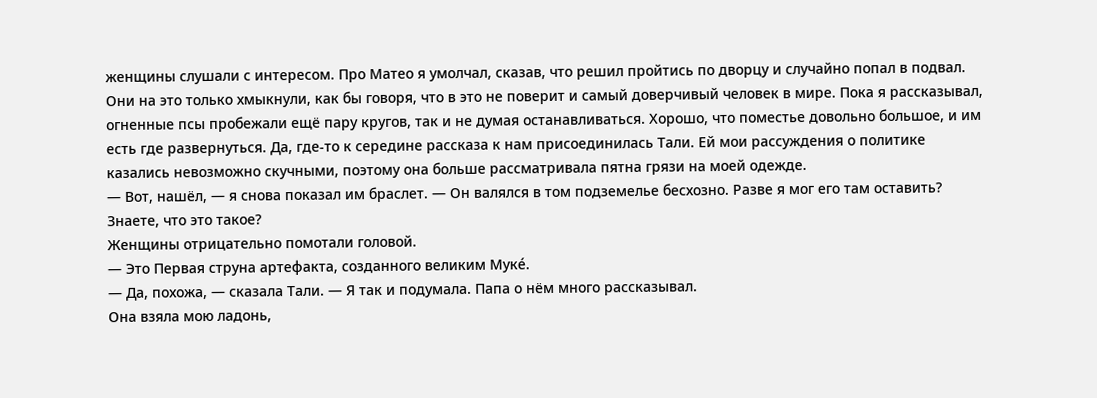женщины слушали с интересом. Про Матео я умолчал, сказав, что решил пройтись по дворцу и случайно попал в подвал. Они на это только хмыкнули, как бы говоря, что в это не поверит и самый доверчивый человек в мире. Пока я рассказывал, огненные псы пробежали ещё пару кругов, так и не думая останавливаться. Хорошо, что поместье довольно большое, и им есть где развернуться. Да, где-то к середине рассказа к нам присоединилась Тали. Ей мои рассуждения о политике казались невозможно скучными, поэтому она больше рассматривала пятна грязи на моей одежде.
— Вот, нашёл, — я снова показал им браслет. — Он валялся в том подземелье бесхозно. Разве я мог его там оставить? Знаете, что это такое?
Женщины отрицательно помотали головой.
— Это Первая струна артефакта, созданного великим Муке́.
— Да, похожа, — сказала Тали. — Я так и подумала. Папа о нём много рассказывал.
Она взяла мою ладонь,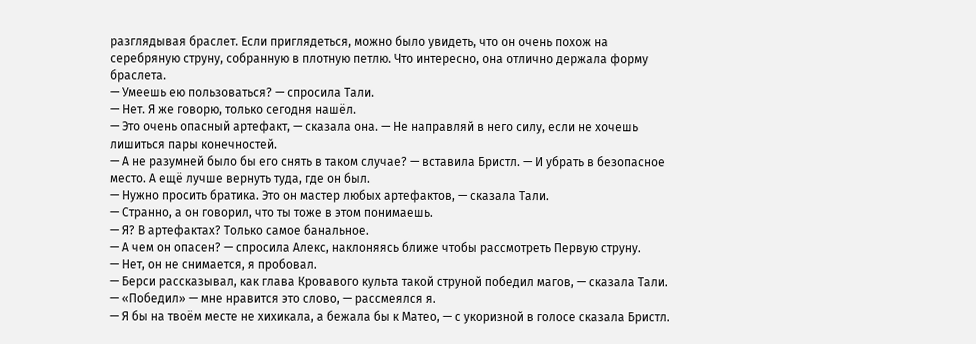разглядывая браслет. Если приглядеться, можно было увидеть, что он очень похож на серебряную струну, собранную в плотную петлю. Что интересно, она отлично держала форму браслета.
— Умеешь ею пользоваться? — спросила Тали.
— Нет. Я же говорю, только сегодня нашёл.
— Это очень опасный артефакт, — сказала она. — Не направляй в него силу, если не хочешь лишиться пары конечностей.
— А не разумней было бы его снять в таком случае? — вставила Бристл. — И убрать в безопасное место. А ещё лучше вернуть туда, где он был.
— Нужно просить братика. Это он мастер любых артефактов, — сказала Тали.
— Странно, а он говорил, что ты тоже в этом понимаешь.
— Я? В артефактах? Только самое банальное.
— А чем он опасен? — спросила Алекс, наклоняясь ближе чтобы рассмотреть Первую струну.
— Нет, он не снимается, я пробовал.
— Берси рассказывал, как глава Кровавого культа такой струной победил магов, — сказала Тали.
— «Победил» — мне нравится это слово, — рассмеялся я.
— Я бы на твоём месте не хихикала, а бежала бы к Матео, — с укоризной в голосе сказала Бристл.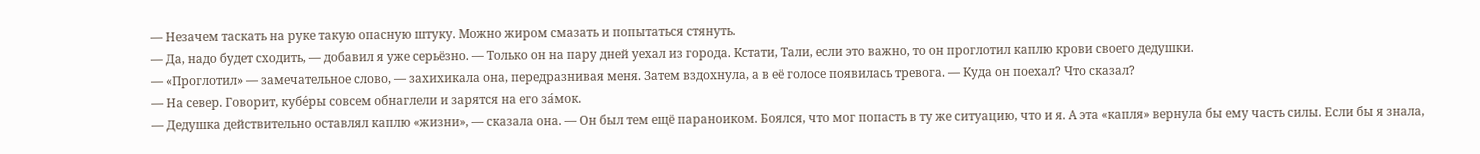— Незачем таскать на руке такую опасную штуку. Можно жиром смазать и попытаться стянуть.
— Да, надо будет сходить, — добавил я уже серьёзно. — Только он на пару дней уехал из города. Кстати, Тали, если это важно, то он проглотил каплю крови своего дедушки.
— «Проглотил» — замечательное слово, — захихикала она, передразнивая меня. Затем вздохнула, а в её голосе появилась тревога. — Куда он поехал? Что сказал?
— На север. Говорит, кубе́ры совсем обнаглели и зарятся на его за́мок.
— Дедушка действительно оставлял каплю «жизни», — сказала она. — Он был тем ещё параноиком. Боялся, что мог попасть в ту же ситуацию, что и я. А эта «капля» вернула бы ему часть силы. Если бы я знала,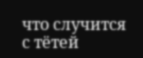что случится с тётей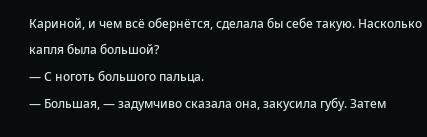Кариной, и чем всё обернётся, сделала бы себе такую. Насколько капля была большой?
— С ноготь большого пальца.
— Большая, — задумчиво сказала она, закусила губу. Затем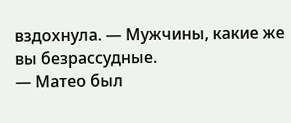вздохнула. — Мужчины, какие же вы безрассудные.
— Матео был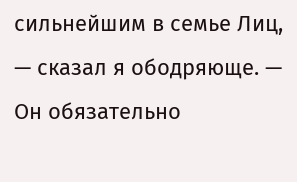сильнейшим в семье Лиц, — сказал я ободряюще. — Он обязательно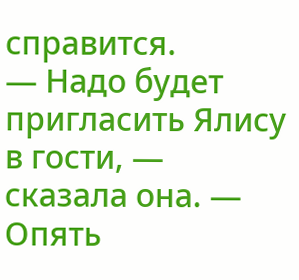справится.
— Надо будет пригласить Ялису в гости, — сказала она. — Опять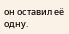он оставил её одну.